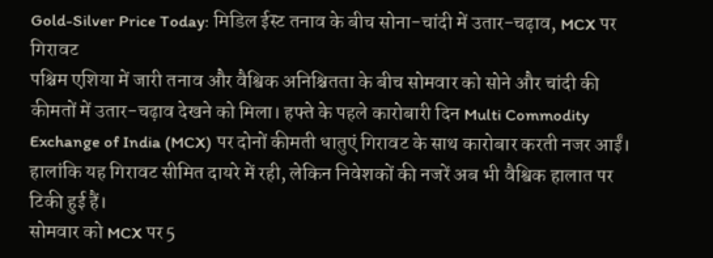Gold-Silver Price Today: मिडिल ईस्ट तनाव के बीच सोना-चांदी में उतार-चढ़ाव, MCX पर गिरावट
पश्चिम एशिया में जारी तनाव और वैश्विक अनिश्चितता के बीच सोमवार को सोने और चांदी की कीमतों में उतार-चढ़ाव देखने को मिला। हफ्ते के पहले कारोबारी दिन Multi Commodity Exchange of India (MCX) पर दोनों कीमती धातुएं गिरावट के साथ कारोबार करती नजर आईं। हालांकि यह गिरावट सीमित दायरे में रही, लेकिन निवेशकों की नजरें अब भी वैश्विक हालात पर टिकी हुई हैं।
सोमवार को MCX पर 5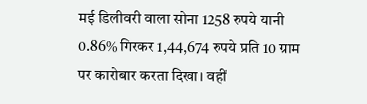मई डिलीवरी वाला सोना 1258 रुपये यानी 0.86% गिरकर 1,44,674 रुपये प्रति 10 ग्राम पर कारोबार करता दिखा। वहीं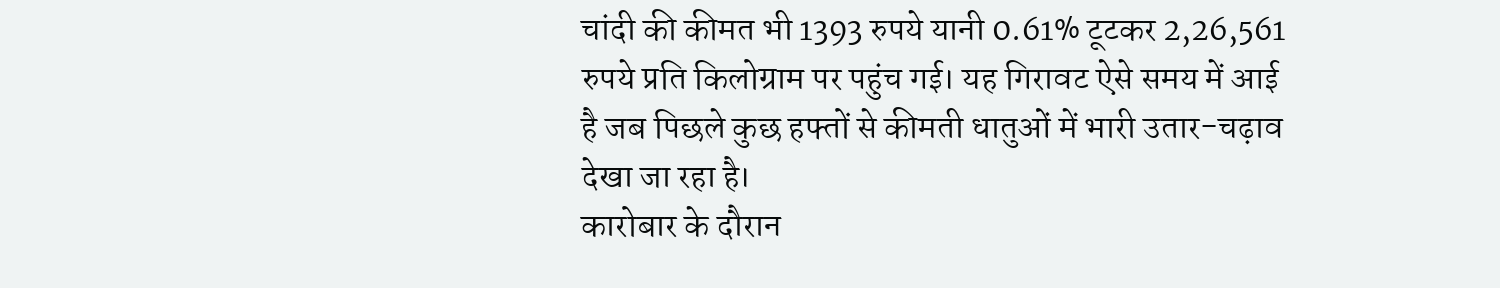चांदी की कीमत भी 1393 रुपये यानी 0.61% टूटकर 2,26,561 रुपये प्रति किलोग्राम पर पहुंच गई। यह गिरावट ऐसे समय में आई है जब पिछले कुछ हफ्तों से कीमती धातुओं में भारी उतार-चढ़ाव देखा जा रहा है।
कारोबार के दौरान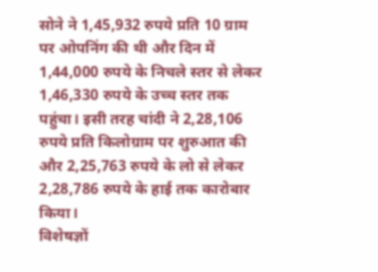सोने ने 1,45,932 रुपये प्रति 10 ग्राम पर ओपनिंग की थी और दिन में 1,44,000 रुपये के निचले स्तर से लेकर 1,46,330 रुपये के उच्च स्तर तक पहुंचा। इसी तरह चांदी ने 2,28,106 रुपये प्रति किलोग्राम पर शुरुआत की और 2,25,763 रुपये के लो से लेकर 2,28,786 रुपये के हाई तक कारोबार किया।
विशेषज्ञों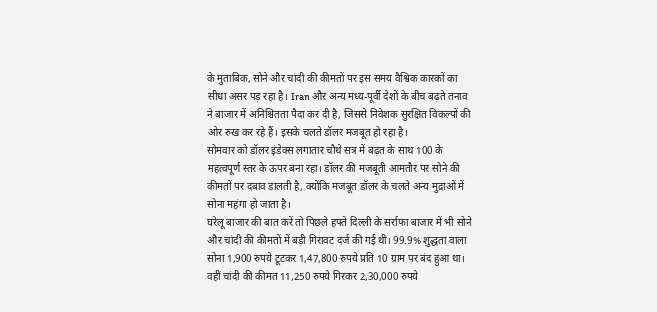के मुताबिक, सोने और चांदी की कीमतों पर इस समय वैश्विक कारकों का सीधा असर पड़ रहा है। Iran और अन्य मध्य-पूर्वी देशों के बीच बढ़ते तनाव ने बाजार में अनिश्चितता पैदा कर दी है, जिससे निवेशक सुरक्षित विकल्पों की ओर रुख कर रहे हैं। इसके चलते डॉलर मजबूत हो रहा है।
सोमवार को डॉलर इंडेक्स लगातार चौथे सत्र में बढ़त के साथ 100 के महत्वपूर्ण स्तर के ऊपर बना रहा। डॉलर की मजबूती आमतौर पर सोने की कीमतों पर दबाव डालती है, क्योंकि मजबूत डॉलर के चलते अन्य मुद्राओं में सोना महंगा हो जाता है।
घरेलू बाजार की बात करें तो पिछले हफ्ते दिल्ली के सर्राफा बाजार में भी सोने और चांदी की कीमतों में बड़ी गिरावट दर्ज की गई थी। 99.9% शुद्धता वाला सोना 1,900 रुपये टूटकर 1,47,800 रुपये प्रति 10 ग्राम पर बंद हुआ था। वहीं चांदी की कीमत 11,250 रुपये गिरकर 2,30,000 रुपये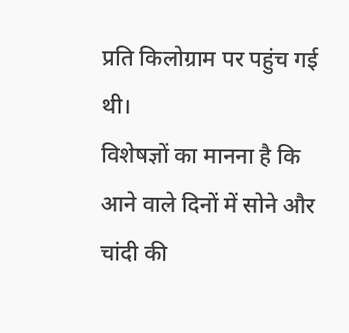प्रति किलोग्राम पर पहुंच गई थी।
विशेषज्ञों का मानना है कि आने वाले दिनों में सोने और चांदी की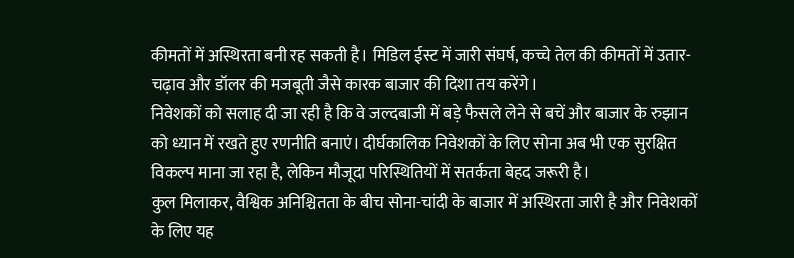कीमतों में अस्थिरता बनी रह सकती है। मिडिल ईस्ट में जारी संघर्ष, कच्चे तेल की कीमतों में उतार-चढ़ाव और डॉलर की मजबूती जैसे कारक बाजार की दिशा तय करेंगे।
निवेशकों को सलाह दी जा रही है कि वे जल्दबाजी में बड़े फैसले लेने से बचें और बाजार के रुझान को ध्यान में रखते हुए रणनीति बनाएं। दीर्घकालिक निवेशकों के लिए सोना अब भी एक सुरक्षित विकल्प माना जा रहा है, लेकिन मौजूदा परिस्थितियों में सतर्कता बेहद जरूरी है।
कुल मिलाकर, वैश्विक अनिश्चितता के बीच सोना-चांदी के बाजार में अस्थिरता जारी है और निवेशकों के लिए यह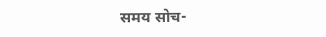समय सोच-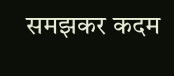समझकर कदम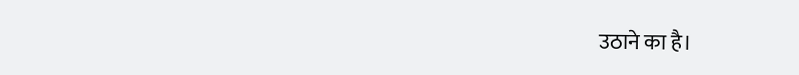उठाने का है।